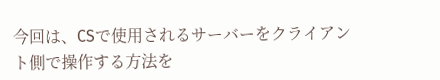今回は、CSで使用されるサーバーをクライアント側で操作する方法を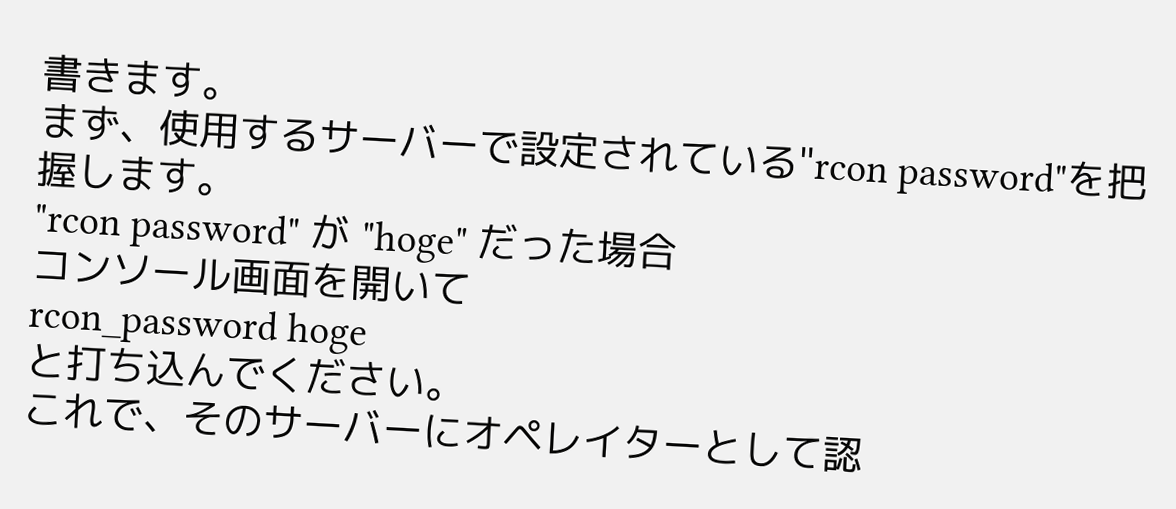書きます。
まず、使用するサーバーで設定されている"rcon password"を把握します。
"rcon password" が "hoge" だった場合
コンソール画面を開いて
rcon_password hoge
と打ち込んでください。
これで、そのサーバーにオペレイターとして認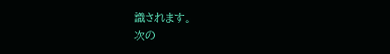識されます。
次の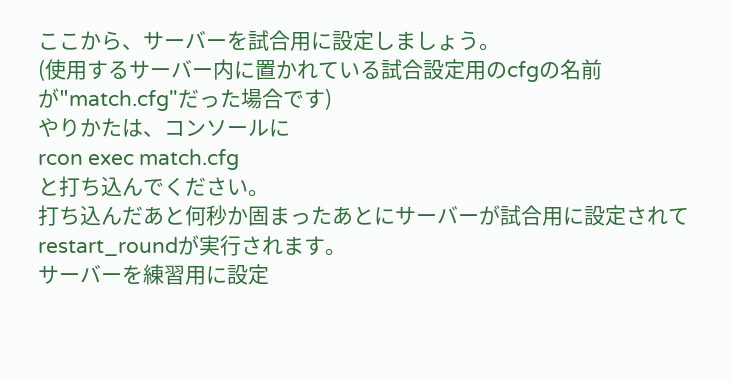ここから、サーバーを試合用に設定しましょう。
(使用するサーバー内に置かれている試合設定用のcfgの名前が"match.cfg"だった場合です)
やりかたは、コンソールに
rcon exec match.cfg
と打ち込んでください。
打ち込んだあと何秒か固まったあとにサーバーが試合用に設定されて
restart_roundが実行されます。
サーバーを練習用に設定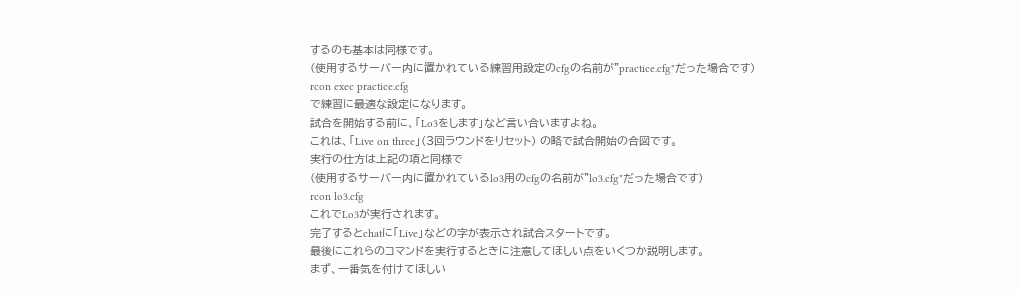するのも基本は同様です。
(使用するサーバー内に置かれている練習用設定のcfgの名前が"practice.cfg"だった場合です)
rcon exec practice.cfg
で練習に最適な設定になります。
試合を開始する前に、「Lo3をします」など言い合いますよね。
これは、「Live on three」(3回ラウンドをリセット) の略で試合開始の合図です。
実行の仕方は上記の項と同様で
(使用するサーバー内に置かれているlo3用のcfgの名前が"lo3.cfg"だった場合です)
rcon lo3.cfg
これでLo3が実行されます。
完了するとchatに「Live」などの字が表示され試合スタートです。
最後にこれらのコマンドを実行するときに注意してほしい点をいくつか説明します。
まず、一番気を付けてほしい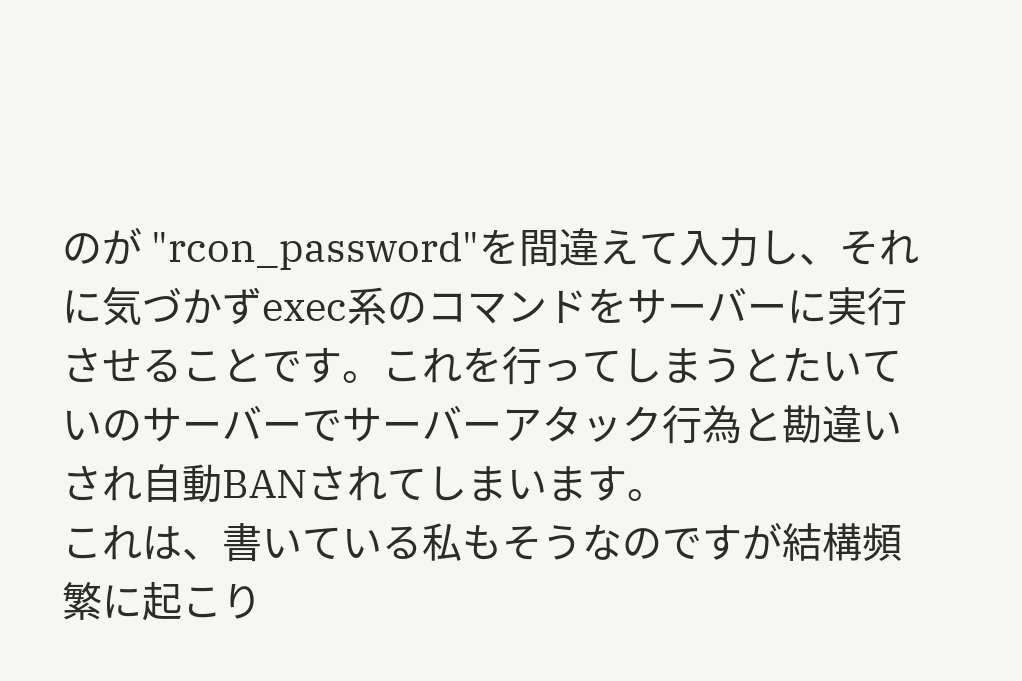のが "rcon_password"を間違えて入力し、それに気づかずexec系のコマンドをサーバーに実行させることです。これを行ってしまうとたいていのサーバーでサーバーアタック行為と勘違いされ自動BANされてしまいます。
これは、書いている私もそうなのですが結構頻繁に起こり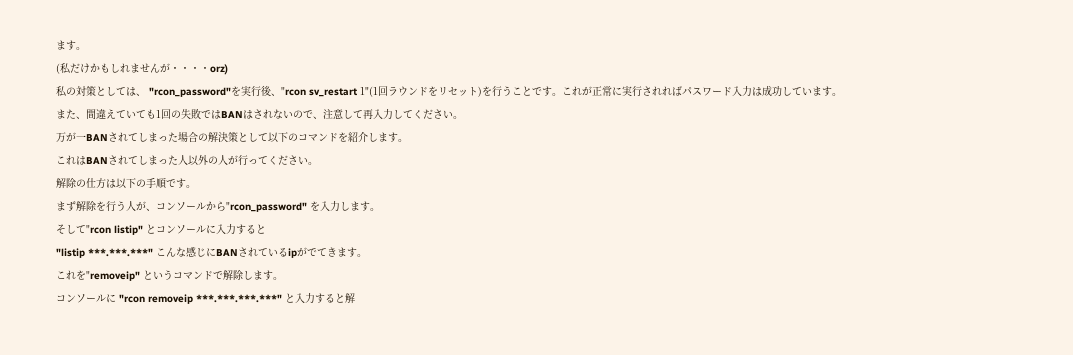ます。
(私だけかもしれませんが・・・・orz)
私の対策としては、 "rcon_password"を実行後、"rcon sv_restart 1"(1回ラウンドをリセット)を行うことです。これが正常に実行されればパスワード入力は成功しています。
また、間違えていても1回の失敗ではBANはされないので、注意して再入力してください。
万が一BANされてしまった場合の解決策として以下のコマンドを紹介します。
これはBANされてしまった人以外の人が行ってください。
解除の仕方は以下の手順です。
まず解除を行う人が、コンソールから"rcon_password" を入力します。
そして"rcon listip" とコンソールに入力すると
"listip ***.***.***" こんな感じにBANされているipがでてきます。
これを"removeip" というコマンドで解除します。
コンソールに "rcon removeip ***.***.***.***" と入力すると解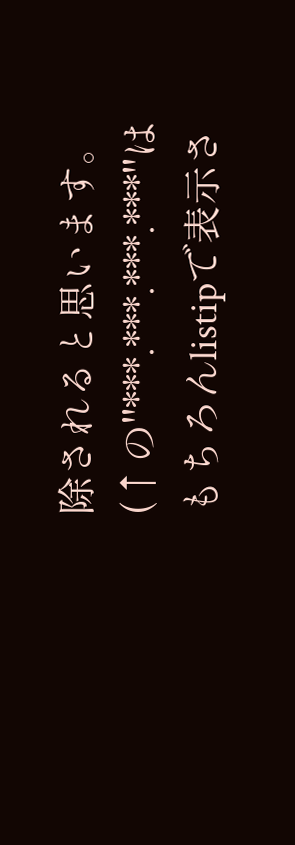除されると思います。
(↑の"***.***.***.***"はもちろんlistipで表示さ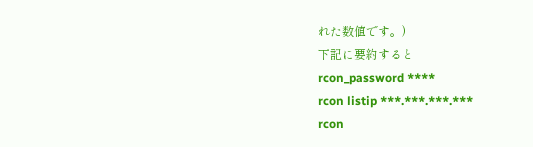れた数値です。)
下記に要約すると
rcon_password ****
rcon listip ***.***.***.***
rcon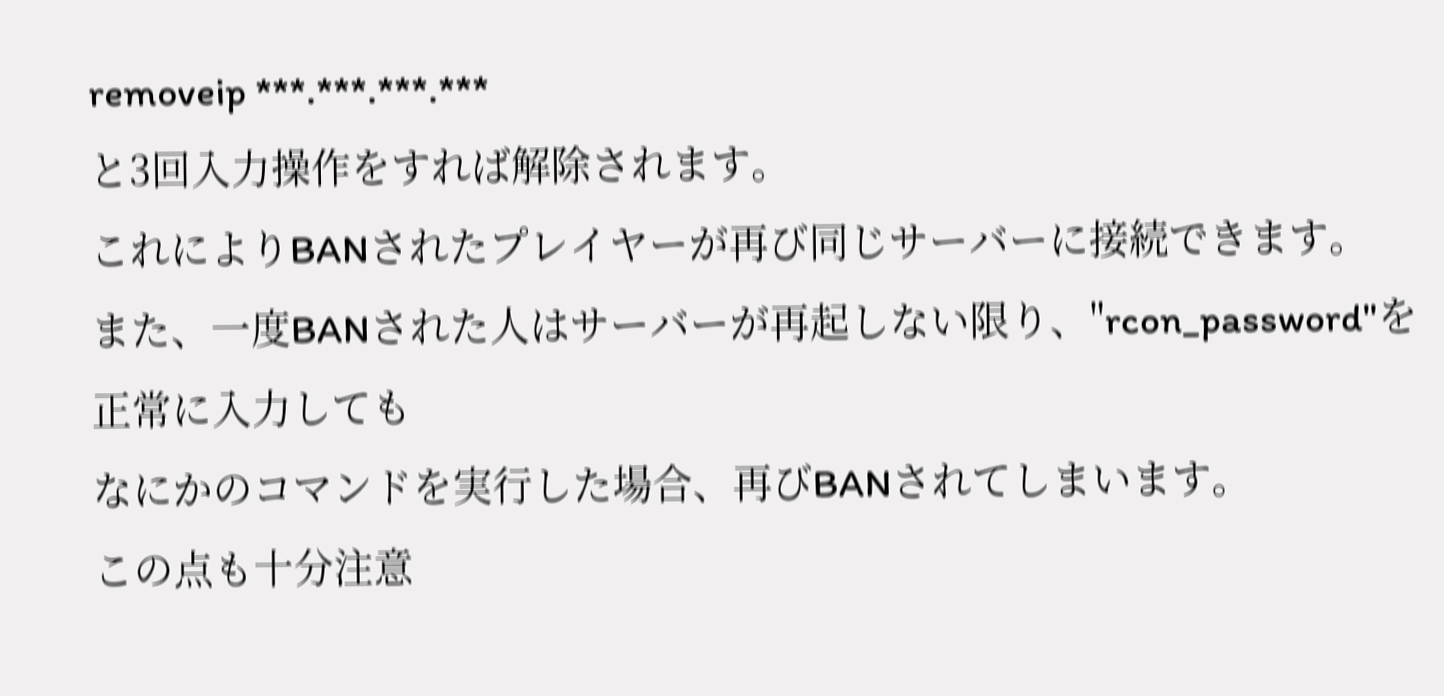removeip ***.***.***.***
と3回入力操作をすれば解除されます。
これによりBANされたプレイヤーが再び同じサーバーに接続できます。
また、一度BANされた人はサーバーが再起しない限り、"rcon_password"を正常に入力しても
なにかのコマンドを実行した場合、再びBANされてしまいます。
この点も十分注意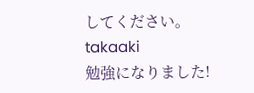してください。
takaaki
勉強になりました!